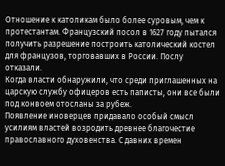Отношение к католикам было более суровым, чем к протестантам. Французский посол в 1627 году пытался получить разрешение построить католический костел для французов, торговавших в России. Послу отказали.
Когда власти обнаружили, что среди приглашенных на царскую службу офицеров есть паписты, они все были под конвоем отосланы за рубеж.
Появление иноверцев придавало особый смысл усилиям властей возродить древнее благочестие православного духовенства. С давних времен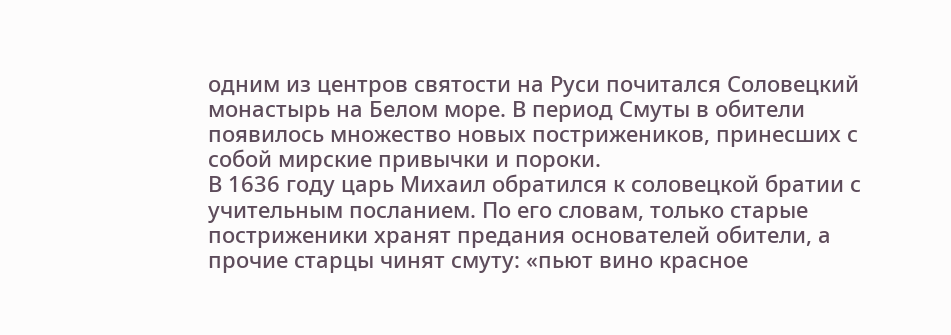одним из центров святости на Руси почитался Соловецкий монастырь на Белом море. В период Смуты в обители появилось множество новых пострижеников, принесших с собой мирские привычки и пороки.
В 1636 году царь Михаил обратился к соловецкой братии с учительным посланием. По его словам, только старые постриженики хранят предания основателей обители, а прочие старцы чинят смуту: «пьют вино красное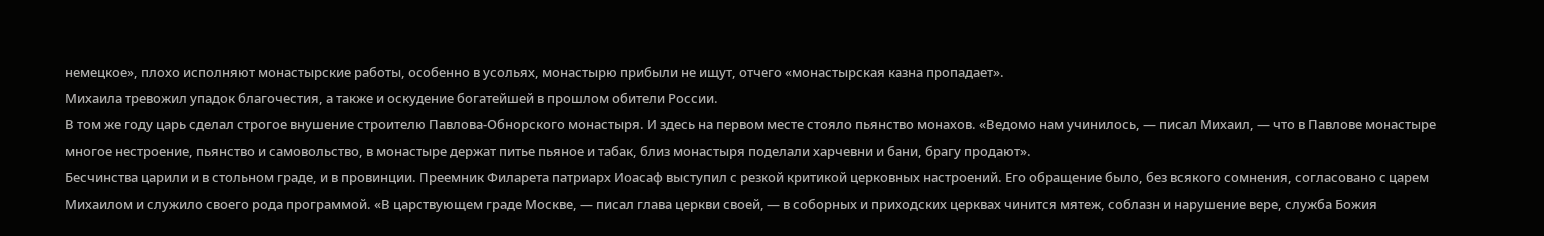немецкое», плохо исполняют монастырские работы, особенно в усольях, монастырю прибыли не ищут, отчего «монастырская казна пропадает».
Михаила тревожил упадок благочестия, а также и оскудение богатейшей в прошлом обители России.
В том же году царь сделал строгое внушение строителю Павлова-Обнорского монастыря. И здесь на первом месте стояло пьянство монахов. «Ведомо нам учинилось, — писал Михаил, — что в Павлове монастыре многое нестроение, пьянство и самовольство, в монастыре держат питье пьяное и табак, близ монастыря поделали харчевни и бани, брагу продают».
Бесчинства царили и в стольном граде, и в провинции. Преемник Филарета патриарх Иоасаф выступил с резкой критикой церковных настроений. Его обращение было, без всякого сомнения, согласовано с царем Михаилом и служило своего рода программой. «В царствующем граде Москве, — писал глава церкви своей, — в соборных и приходских церквах чинится мятеж, соблазн и нарушение вере, служба Божия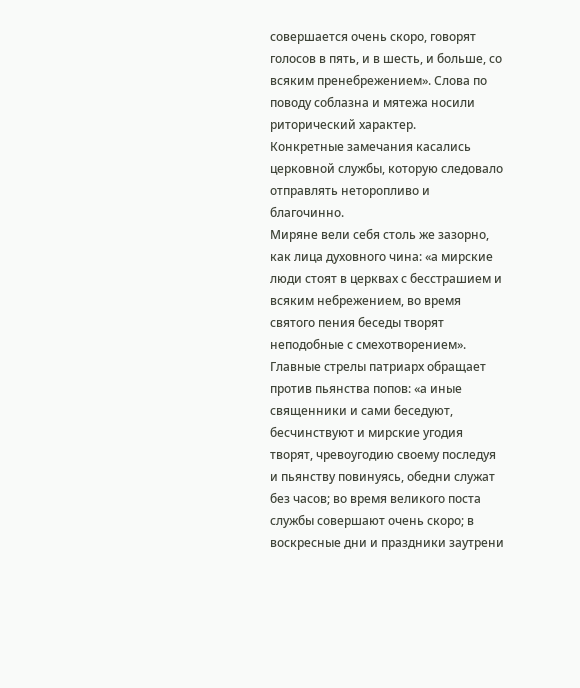совершается очень скоро, говорят голосов в пять, и в шесть, и больше, со всяким пренебрежением». Слова по поводу соблазна и мятежа носили риторический характер.
Конкретные замечания касались церковной службы, которую следовало отправлять неторопливо и благочинно.
Миряне вели себя столь же зазорно, как лица духовного чина: «а мирские люди стоят в церквах с бесстрашием и всяким небрежением, во время святого пения беседы творят неподобные с смехотворением».
Главные стрелы патриарх обращает против пьянства попов: «а иные священники и сами беседуют, бесчинствуют и мирские угодия творят, чревоугодию своему последуя и пьянству повинуясь, обедни служат без часов; во время великого поста службы совершают очень скоро; в воскресные дни и праздники заутрени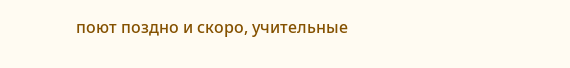поют поздно и скоро, учительные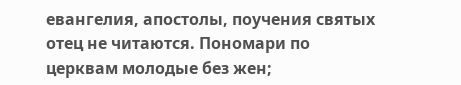евангелия, апостолы, поучения святых отец не читаются. Пономари по церквам молодые без жен;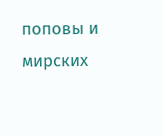поповы и мирских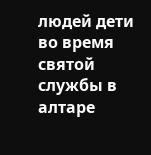людей дети во время святой службы в алтаре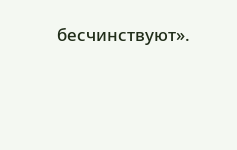бесчинствуют».